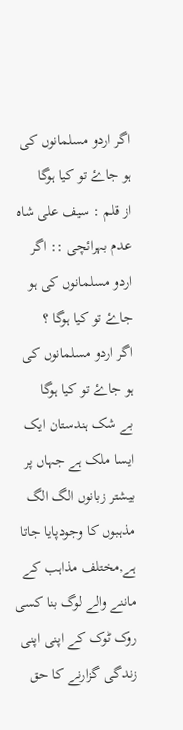اگر اردو مسلمانوں کی ہو جاۓ تو کیا ہوگا
از قلم : سیف علی شاہ عدم بہرائچی :: اگر اردو مسلمانوں کی ہو جاۓ تو کیا ہوگا ؟
اگر اردو مسلمانوں کی ہو جاۓ تو کیا ہوگا
بے شک ہندستان ایک ایسا ملک ہے جہاں پر بیشتر زبانوں الگ الگ مذہبوں کا وجودپایا جاتا ہے,مختلف مذاہب کے ماننے والے لوگ بنا کسی روک ٹوک کے اپنی اپنی زندگی گزارنے کا حق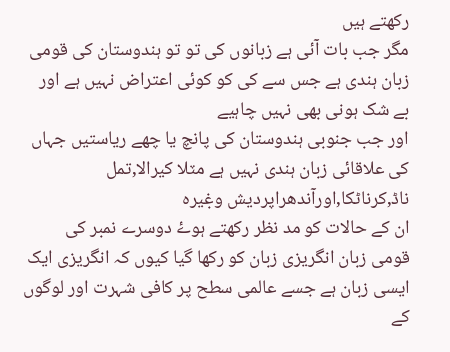رکھتے ہیں
مگر جب بات آئی ہے زبانوں کی تو تو ہندوستان کی قومی زبان ہندی ہے جس سے کی کو کوئی اعتراض نہیں ہے اور بے شک ہونی بھی نہیں چاہیے
اور جب جنوبی ہندوستان کی پانچ یا چھے ریاستیں جہاں کی علاقائی زبان ہندی نہیں ہے مٽلا کیرالا,تمل ناڈ,کرناٹکا,اورآندھراپردیش وۼیرہ
ان کے حالات کو مد نظر رکھتے ہوۓ دوسرے نمبر کی قومی زبان انگریزی زبان کو رکھا گیا کیوں کہ انگریزی ایک ایسی زبان ہے جسے عالمی سطح پر کافی شہرت اور لوگوں کے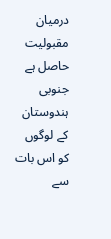درمیان مقبولیت حاصل ہے
جنوبی ہندوستان کے لوگوں کو اس بات سے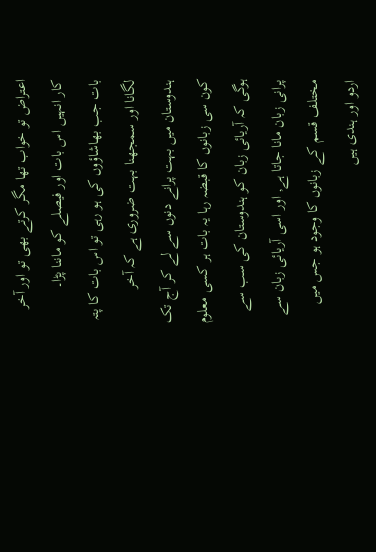اعتراض تو خواب تھا مگر کرتے بھی تو اور آخر کار انہیں اس بات اور فیصلے کو ماننا پڑا۔
بات جب بھاشاؤوں کی ہو رہی تو اس بات کا پتہ لگانا اور سمجھنا بہت ضروری ہے کہ آخر ہندوستان میں بہت پرانے دنوں سے لے کر آج تک کون سی زبانوں کا قبضہ رہا یہ بات ہر کسی معلوم ہوگی کہ آریائی زبان کو ہندوستان کی سب سے پرانی زبان مانا جاتا ہے, اور اسی آریائی زبان سے مختلف قسم کے زبانوں کا وجود ہو جس میں اردو اور ہندی ہیں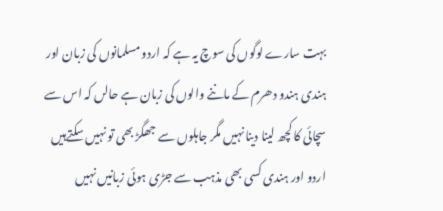بہت سارے لوگوں کی سوچ یہ ہے کہ اردو مسلمانوں کی زبان اور ہندی ہندو دھرم کے ماننے والوں کی زبان ہے حالں کہ اس سے سچائی کا کچھ لینا دینا نہیں مگر جاہلوں سے جھگڑ بھی تو نہیں سکتےہیں
اردو اور ہندی کسی بھی مذہب سے جڑی ہوئی زبانیں نہیں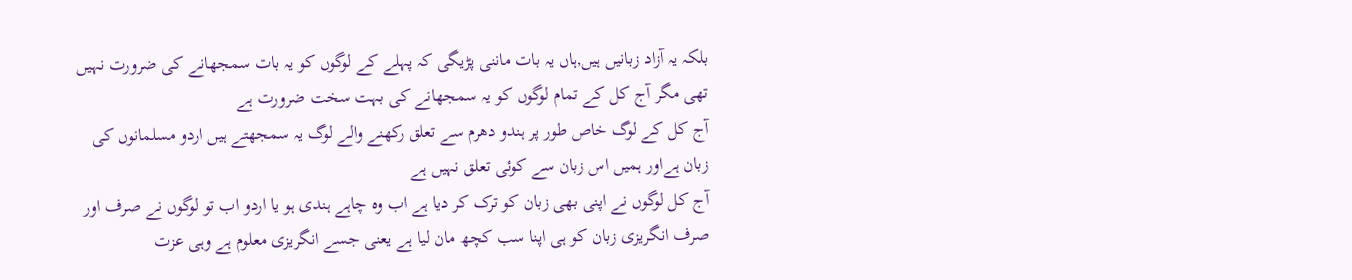بلکہ یہ آزاد زبانیں ہیں,ہاں یہ بات ماننی پڑیگی کہ پہلے کے لوگوں کو یہ بات سمجھانے کی ضرورت نہیں تھی مگر آج کل کے تمام لوگوں کو یہ سمجھانے کی بہت سخت ضرورت ہے
آج کل کے لوگ خاص طور پر ہندو دھرم سے تعلق رکھنے والے لوگ یہ سمجھتے ہیں اردو مسلمانوں کی زبان ہےاور ہمیں اس زبان سے کوئی تعلق نہیں ہے
آج کل لوگوں نے اپنی بھی زبان کو ترک کر دیا ہے اب وہ چاہے ہندی ہو یا اردو اب تو لوگوں نے صرف اور صرف انگریزی زبان کو ہی اپنا سب کچھ مان لیا ہے یعنی جسے انگریزی معلوم ہے وہی عزت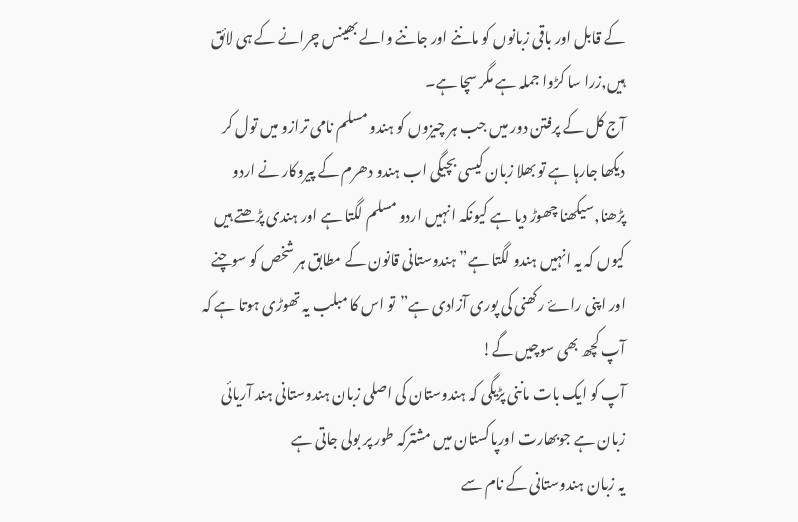کے قابل اور باقی زبانوں کو ماننے اور جاننے والے بھینس چرانے کے ہی لائق ہیں,زرا سا کڑوا جملہ ہے مگر سچا ہے۔
آج کل کے پرفتن دور میں جب ہر چیزوں کو ہندو مسلم نامی ترازو میں تول کر دیکھا جارہا ہے تو بھلا زبان کیسی بچیگی اب ہندو دھرم کے پیروکار نے اردو پڑھنا,سیکھنا چھوڑ دیا ہے کیونکہ انہیں اردو مسلم لگتا ہے اور ہندی پڑھتے ہیں
کیوں کہ یہ انہیں ہندو لگتا ہے”ہندوستانی قانون کے مطابق ہر شخص کو سوچنے اور اپنی راۓ رکھنی کی پوری آزادی ہے”تو اس کا مبلب یہ تھوڑی ہوتا ہے کہ آپ کچھ بھی سوچیں گے!
آپ کو ایک بات ماننی پڑیگی کہ ہندوستان کی اصلی زبان ہندوستانی ہند آریائی زبان ہے جوبھارت اورپاکستان میں مشترکہ طور پر بولی جاتی ہے
یہ زبان ہندوستانی کے نام سے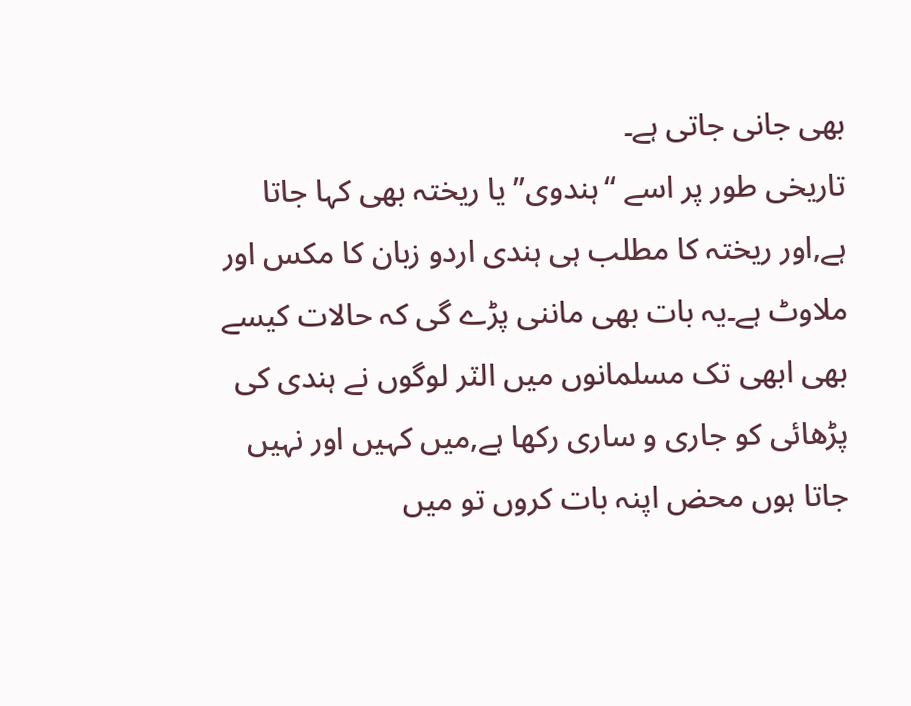بھی جانی جاتی ہے۔
تاریخی طور پر اسے “ہندوی” یا ریختہ بھی کہا جاتا ہے,اور ریختہ کا مطلب ہی ہندی اردو زبان کا مکس اور ملاوٹ ہے۔یہ بات بھی ماننی پڑے گی کہ حالات کیسے بھی ابھی تک مسلمانوں میں الٽر لوگوں نے ہندی کی پڑھائی کو جاری و ساری رکھا ہے,میں کہیں اور نہیں جاتا ہوں محض اپنہ بات کروں تو میں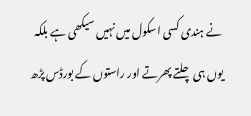نے ہندی کسی اسکول میں نہیں سیکھی ہے بلکہ یوں ہی چلتے پھرتے اور راستوں کے بورڈس پڑھ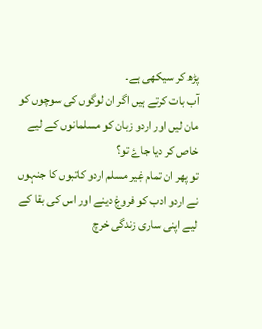پڑھ کر سیکھی ہے۔
آب بات کرتے ہیں اگر ان لوگوں کی سوچوں کو مان لیں اور اردو زبان کو مسلمانوں کے لیے خاص کر دیا جاۓ تو؟
تو پھر ان تمام ۼیر مسلم اردو کاتبوں کا جنہوں نے اردو ادب کو فروۼ دینے اور اس کی بقا کے لیے اپنی ساری زندگی خرچ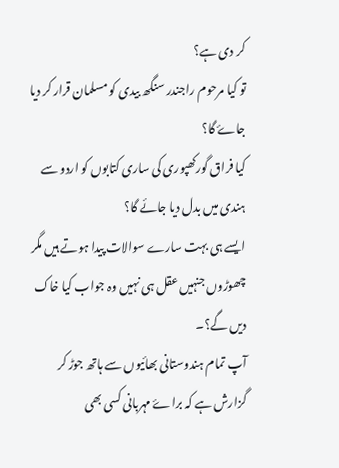کر دی ہے؟
تو کیا مرحوم راجندر سنگھ بیدی کو مسلمان قرار کر دیا جاۓ گا؟
کیا فراق گورکھپوری کی ساری کتابوں کو اردو سے ہندی میں بدل دیا جائے گا؟
ایسے ہی بہت سارے سوالات پیدا ہوتے ہیں مگر چھوڑوں جنہیں عقل ہی نہیں وہ جواب کیا خاک دیں گے؟۔
آپ تمام ہندوستانی بھائیوں سے ہاتھ جوڑ کر گزارش ہے کہ براۓ مہربانی کسی بھی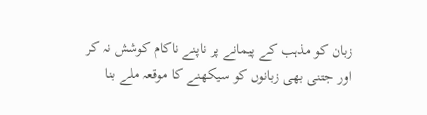زبان کو مذہب کے پیمانے پر ناپنے ناکام کوشش نہ کر اور جتنی بھی زبانوں کو سیکھنے کا موقعہ ملے بنا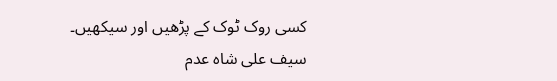کسی روک ٹوک کے پڑھیں اور سیکھیں۔
سیف علی شاہ عدم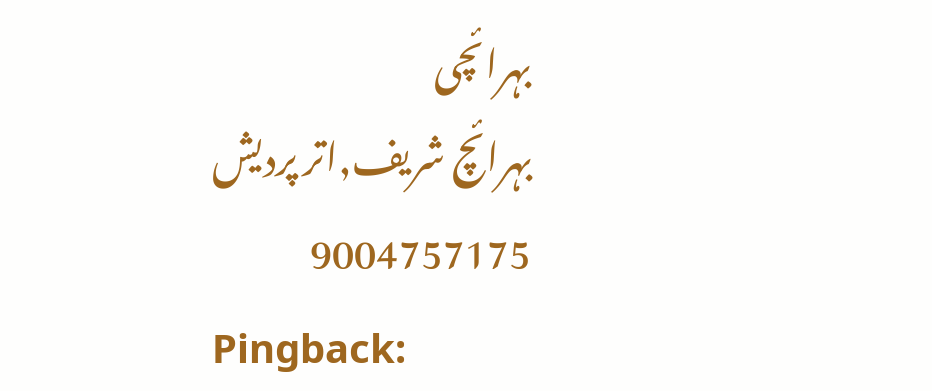بہرائچی
بہرائچ شریف,اتر پردیش
9004757175
Pingback: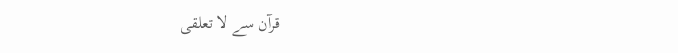قرآن سے لا تعلقی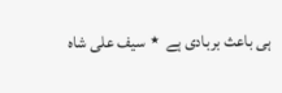ہی باعث بربادی ہے ⋆ سیف علی شاہ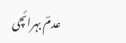عدمؔ بہرائچی